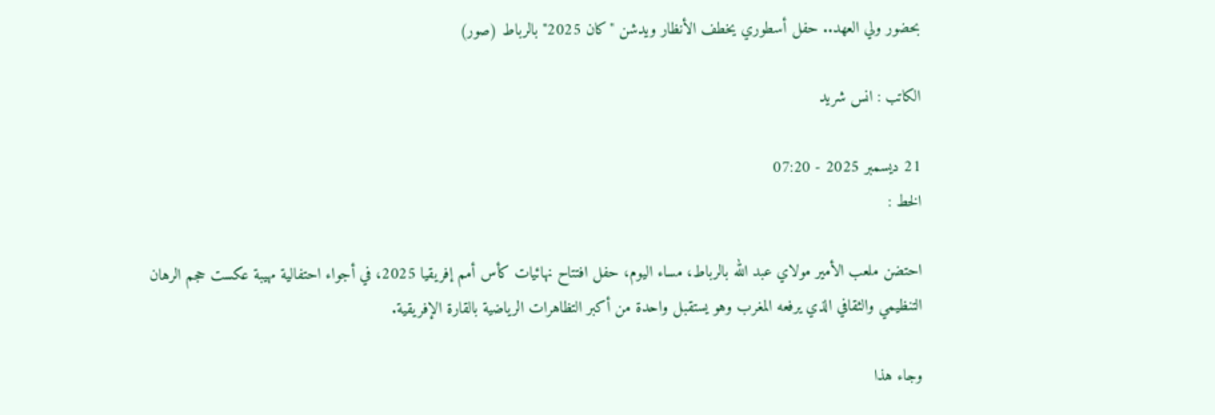بحضور ولي العهد.. حفل أسطوري يخطف الأنظار ويدشن "كان 2025" بالرباط (صور)

الكاتب : انس شريد

21 ديسمبر 2025 - 07:20
الخط :

احتضن ملعب الأمير مولاي عبد الله بالرباط، مساء اليوم، حفل افتتاح نهائيات كأس أمم إفريقيا 2025، في أجواء احتفالية مهيبة عكست حجم الرهان التنظيمي والثقافي الذي يرفعه المغرب وهو يستقبل واحدة من أكبر التظاهرات الرياضية بالقارة الإفريقية.

وجاء هذا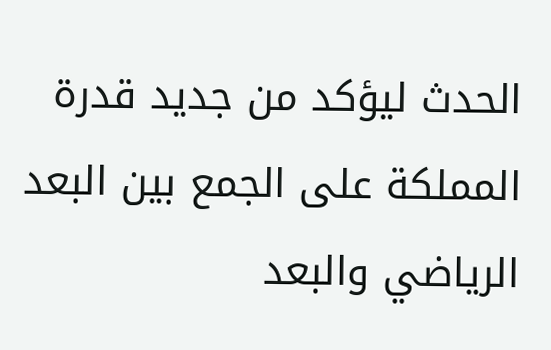الحدث ليؤكد من جديد قدرة المملكة على الجمع بين البعد الرياضي والبعد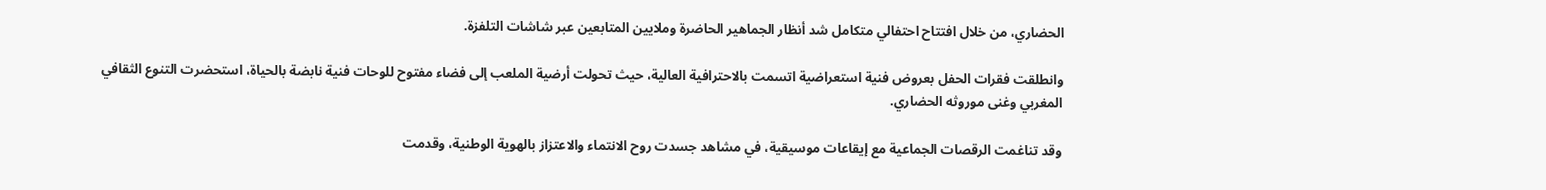الحضاري، من خلال افتتاح احتفالي متكامل شد أنظار الجماهير الحاضرة وملايين المتابعين عبر شاشات التلفزة.

وانطلقت فقرات الحفل بعروض فنية استعراضية اتسمت بالاحترافية العالية، حيث تحولت أرضية الملعب إلى فضاء مفتوح للوحات فنية نابضة بالحياة، استحضرت التنوع الثقافي المغربي وغنى موروثه الحضاري.

وقد تناغمت الرقصات الجماعية مع إيقاعات موسيقية، في مشاهد جسدت روح الانتماء والاعتزاز بالهوية الوطنية، وقدمت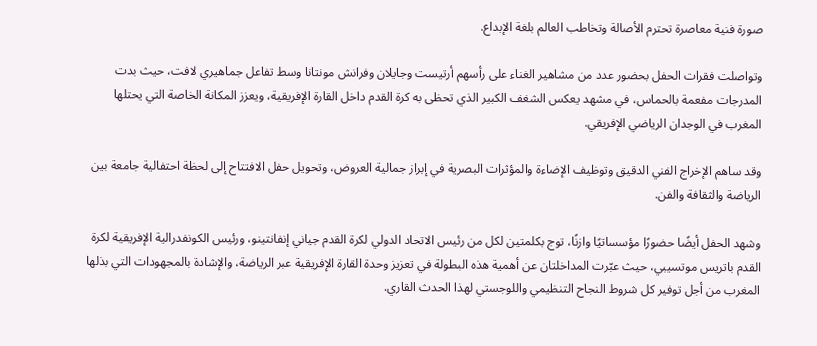صورة فنية معاصرة تحترم الأصالة وتخاطب العالم بلغة الإبداع.

وتواصلت فقرات الحفل بحضور عدد من مشاهير الغناء على رأسهم أرتيست وجايلان وفرانش مونتانا وسط تفاعل جماهيري لافت، حيث بدت المدرجات مفعمة بالحماس، في مشهد يعكس الشغف الكبير الذي تحظى به كرة القدم داخل القارة الإفريقية، ويعزز المكانة الخاصة التي يحتلها المغرب في الوجدان الرياضي الإفريقي.

وقد ساهم الإخراج الفني الدقيق وتوظيف الإضاءة والمؤثرات البصرية في إبراز جمالية العروض، وتحويل حفل الافتتاح إلى لحظة احتفالية جامعة بين الرياضة والثقافة والفن.

وشهد الحفل أيضًا حضورًا مؤسساتيًا وازنًا، توج بكلمتين لكل من رئيس الاتحاد الدولي لكرة القدم جياني إنفانتينو، ورئيس الكونفدرالية الإفريقية لكرة القدم باتريس موتسيبي، حيث عبّرت المداخلتان عن أهمية هذه البطولة في تعزيز وحدة القارة الإفريقية عبر الرياضة، والإشادة بالمجهودات التي بذلها المغرب من أجل توفير كل شروط النجاح التنظيمي واللوجستي لهذا الحدث القاري.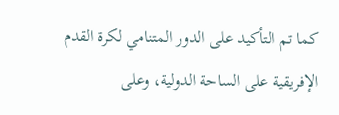كما تم التأكيد على الدور المتنامي لكرة القدم الإفريقية على الساحة الدولية، وعلى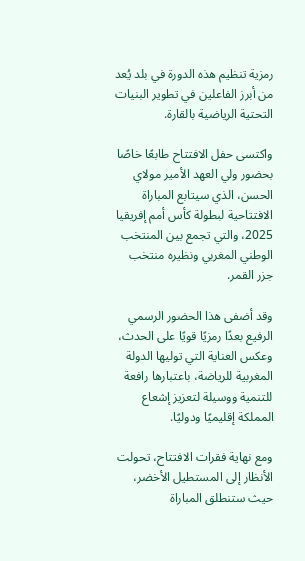رمزية تنظيم هذه الدورة في بلد يُعد من أبرز الفاعلين في تطوير البنيات التحتية الرياضية بالقارة.

واكتسى حفل الافتتاح طابعًا خاصًا بحضور ولي العهد الأمير مولاي الحسن، الذي سيتابع المباراة الافتتاحية لبطولة كأس أمم إفريقيا 2025، والتي تجمع بين المنتخب الوطني المغربي ونظيره منتخب جزر القمر.

وقد أضفى هذا الحضور الرسمي الرفيع بعدًا رمزيًا قويًا على الحدث، وعكس العناية التي توليها الدولة المغربية للرياضة، باعتبارها رافعة للتنمية ووسيلة لتعزيز إشعاع المملكة إقليميًا ودوليًا.

ومع نهاية فقرات الافتتاح، تحولت الأنظار إلى المستطيل الأخضر، حيث ستنطلق المباراة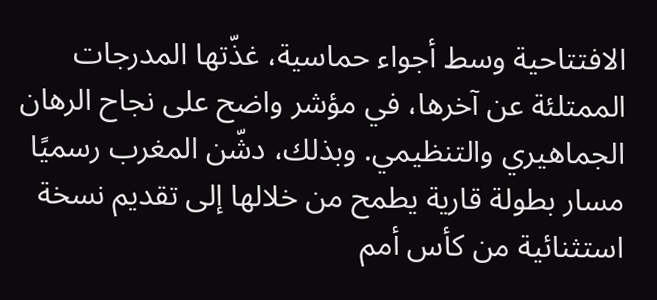الافتتاحية وسط أجواء حماسية، غذّتها المدرجات الممتلئة عن آخرها، في مؤشر واضح على نجاح الرهان الجماهيري والتنظيمي. وبذلك، دشّن المغرب رسميًا مسار بطولة قارية يطمح من خلالها إلى تقديم نسخة استثنائية من كأس أمم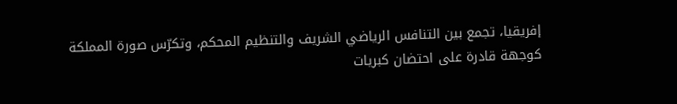إفريقيا، تجمع بين التنافس الرياضي الشريف والتنظيم المحكم، وتكرّس صورة المملكة كوجهة قادرة على احتضان كبريات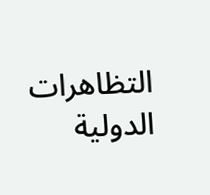التظاهرات الدولية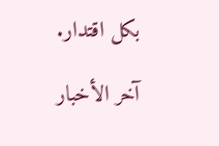بكل اقتدار.

آخر الأخبار